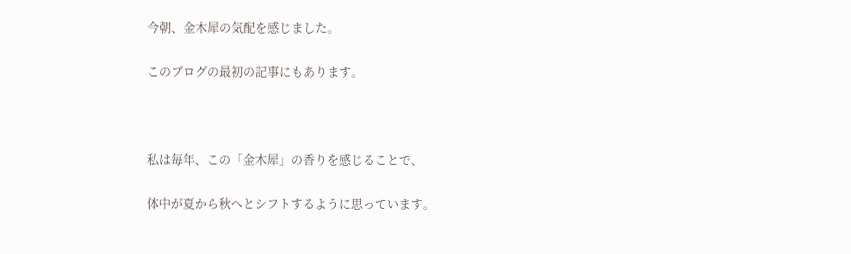今朝、金木犀の気配を感じました。

このブログの最初の記事にもあります。



私は毎年、この「金木犀」の香りを感じることで、

体中が夏から秋へとシフトするように思っています。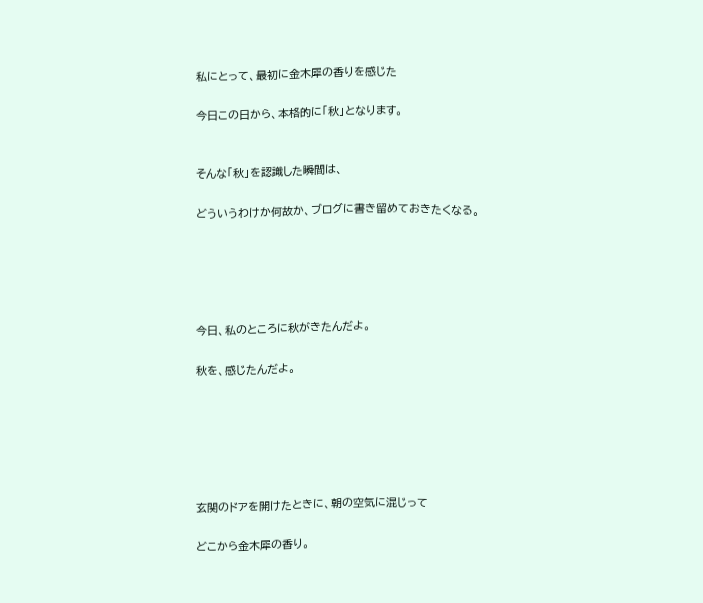私にとって、最初に金木犀の香りを感じた

今日この日から、本格的に「秋」となります。


そんな「秋」を認識した瞬間は、

どういうわけか何故か、ブログに書き留めておきたくなる。





今日、私のところに秋がきたんだよ。

秋を、感じたんだよ。






玄関のドアを開けたときに、朝の空気に混じって

どこから金木犀の香り。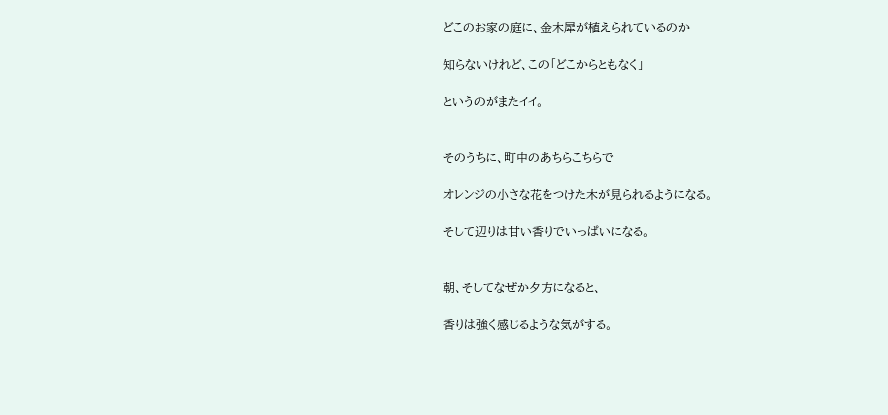どこのお家の庭に、金木犀が植えられているのか

知らないけれど、この「どこからともなく」

というのがまたイイ。


そのうちに、町中のあちらこちらで

オレンジの小さな花をつけた木が見られるようになる。

そして辺りは甘い香りでいっぱいになる。


朝、そしてなぜか夕方になると、

香りは強く感じるような気がする。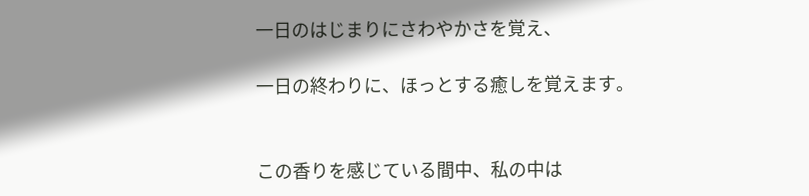一日のはじまりにさわやかさを覚え、

一日の終わりに、ほっとする癒しを覚えます。


この香りを感じている間中、私の中は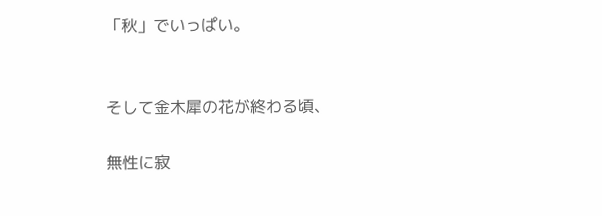「秋」でいっぱい。


そして金木犀の花が終わる頃、

無性に寂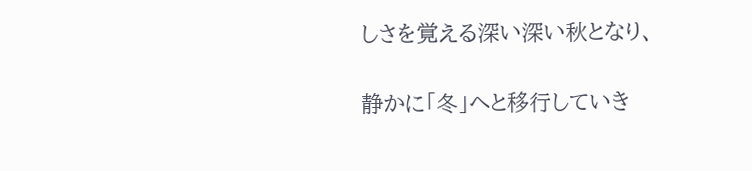しさを覚える深い深い秋となり、

静かに「冬」へと移行していき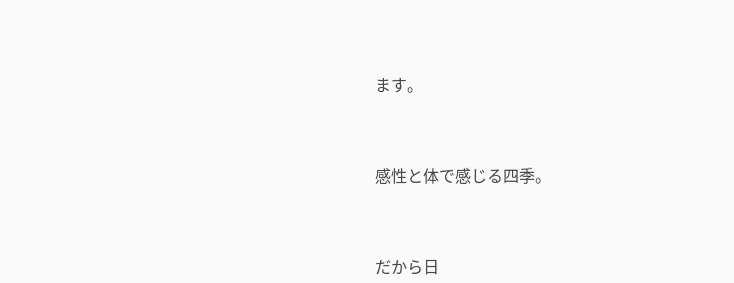ます。



感性と体で感じる四季。



だから日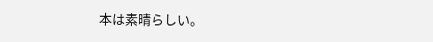本は素晴らしい。